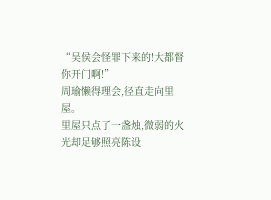“吴侯会怪罪下来的!大都督你开门啊!”
周瑜懒得理会,径直走向里屋。
里屋只点了一盏烛,微弱的火光却足够照亮陈设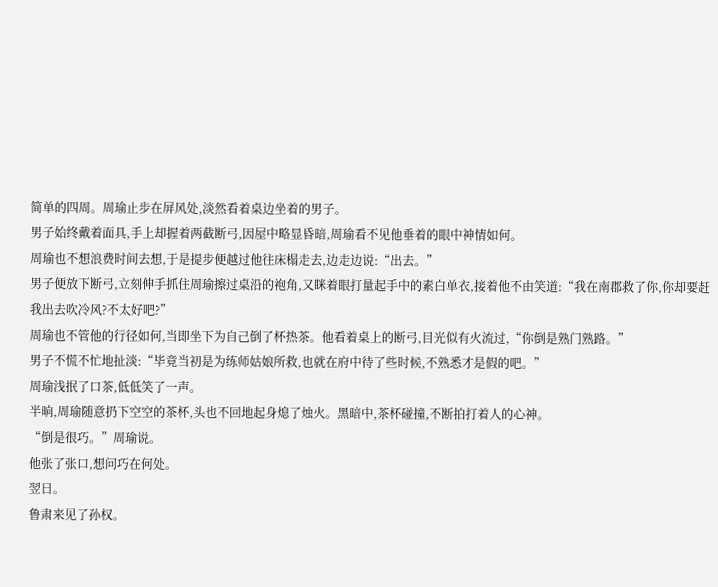简单的四周。周瑜止步在屏风处,淡然看着桌边坐着的男子。
男子始终戴着面具,手上却握着两截断弓,因屋中略显昏暗,周瑜看不见他垂着的眼中神情如何。
周瑜也不想浪费时间去想,于是提步便越过他往床榻走去,边走边说:“出去。”
男子便放下断弓,立刻伸手抓住周瑜擦过桌沿的袍角,又眯着眼打量起手中的素白单衣,接着他不由笑道:“我在南郡救了你,你却要赶我出去吹冷风?不太好吧?”
周瑜也不管他的行径如何,当即坐下为自己倒了杯热茶。他看着桌上的断弓,目光似有火流过,“你倒是熟门熟路。”
男子不慌不忙地扯淡:“毕竟当初是为练师姑娘所救,也就在府中待了些时候,不熟悉才是假的吧。”
周瑜浅抿了口茶,低低笑了一声。
半晌,周瑜随意扔下空空的茶杯,头也不回地起身熄了烛火。黑暗中,茶杯碰撞,不断拍打着人的心神。
“倒是很巧。”周瑜说。
他张了张口,想问巧在何处。
翌日。
鲁肃来见了孙权。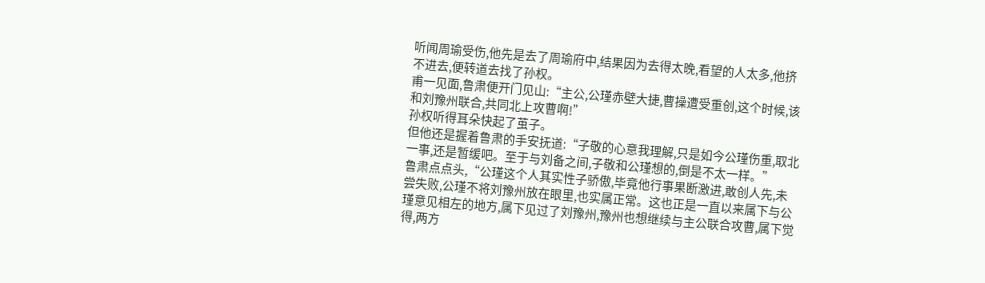听闻周瑜受伤,他先是去了周瑜府中,结果因为去得太晚,看望的人太多,他挤不进去,便转道去找了孙权。
甫一见面,鲁肃便开门见山:“主公,公瑾赤壁大捷,曹操遭受重创,这个时候,该和刘豫州联合,共同北上攻曹啊!”
孙权听得耳朵快起了茧子。
但他还是握着鲁肃的手安抚道:“子敬的心意我理解,只是如今公瑾伤重,取北一事,还是暂缓吧。至于与刘备之间,子敬和公瑾想的,倒是不太一样。”
鲁肃点点头,“公瑾这个人其实性子骄傲,毕竟他行事果断激进,敢创人先,未尝失败,公瑾不将刘豫州放在眼里,也实属正常。这也正是一直以来属下与公瑾意见相左的地方,属下见过了刘豫州,豫州也想继续与主公联合攻曹,属下觉得,两方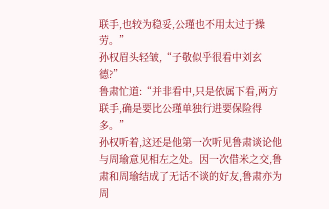联手,也较为稳妥,公瑾也不用太过于操劳。”
孙权眉头轻皱,“子敬似乎很看中刘玄德?”
鲁肃忙道:“并非看中,只是依属下看,两方联手,确是要比公瑾单独行进要保险得多。”
孙权听着,这还是他第一次听见鲁肃谈论他与周瑜意见相左之处。因一次借米之交,鲁肃和周瑜结成了无话不谈的好友,鲁肃亦为周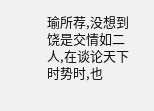瑜所荐,没想到饶是交情如二人,在谈论天下时势时,也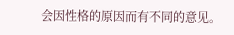会因性格的原因而有不同的意见。